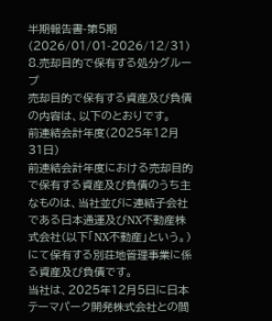半期報告書-第5期(2026/01/01-2026/12/31)
8.売却目的で保有する処分グループ
売却目的で保有する資産及び負債の内容は、以下のとおりです。
前連結会計年度(2025年12月31日)
前連結会計年度における売却目的で保有する資産及び負債のうち主なものは、当社並びに連結子会社である日本通運及びNX不動産株式会社(以下「NX不動産」という。)にて保有する別荘地管理事業に係る資産及び負債です。
当社は、2025年12月5日に日本テーマパーク開発株式会社との間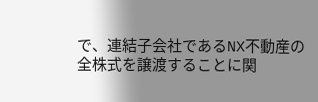で、連結子会社であるNX不動産の全株式を譲渡することに関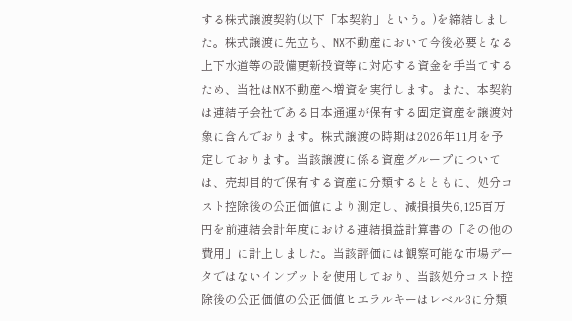する株式譲渡契約(以下「本契約」という。)を締結しました。株式譲渡に先立ち、NX不動産において今後必要となる上下水道等の設備更新投資等に対応する資金を手当てするため、当社はNX不動産へ増資を実行します。また、本契約は連結子会社である日本通運が保有する固定資産を譲渡対象に含んでおります。株式譲渡の時期は2026年11月を予定しております。当該譲渡に係る資産グループについては、売却目的で保有する資産に分類するとともに、処分コスト控除後の公正価値により測定し、減損損失6,125百万円を前連結会計年度における連結損益計算書の「その他の費用」に計上しました。当該評価には観察可能な市場データではないインプットを使用しており、当該処分コスト控除後の公正価値の公正価値ヒエラルキーはレベル3に分類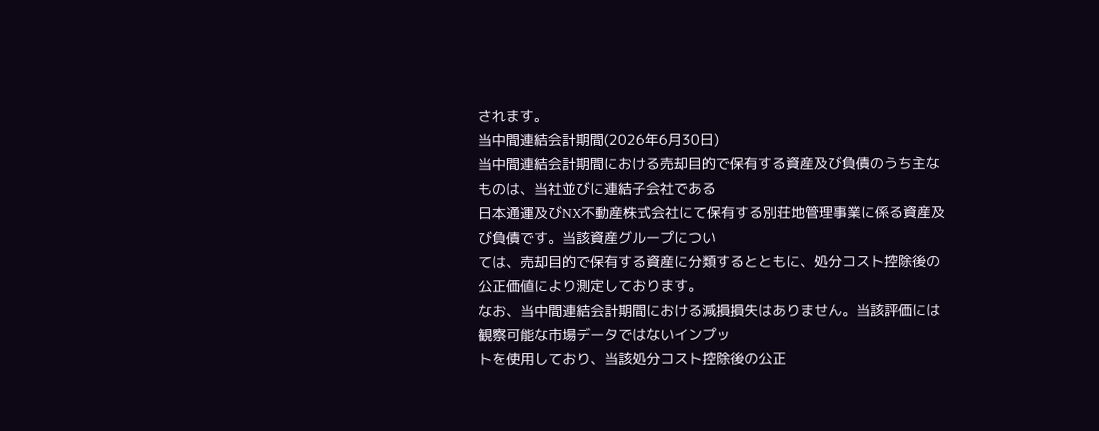されます。
当中間連結会計期間(2026年6月30日)
当中間連結会計期間における売却目的で保有する資産及び負債のうち主なものは、当社並びに連結子会社である
日本通運及びNX不動産株式会社にて保有する別荘地管理事業に係る資産及び負債です。当該資産グループについ
ては、売却目的で保有する資産に分類するとともに、処分コスト控除後の公正価値により測定しております。
なお、当中間連結会計期間における減損損失はありません。当該評価には観察可能な市場データではないインプッ
トを使用しており、当該処分コスト控除後の公正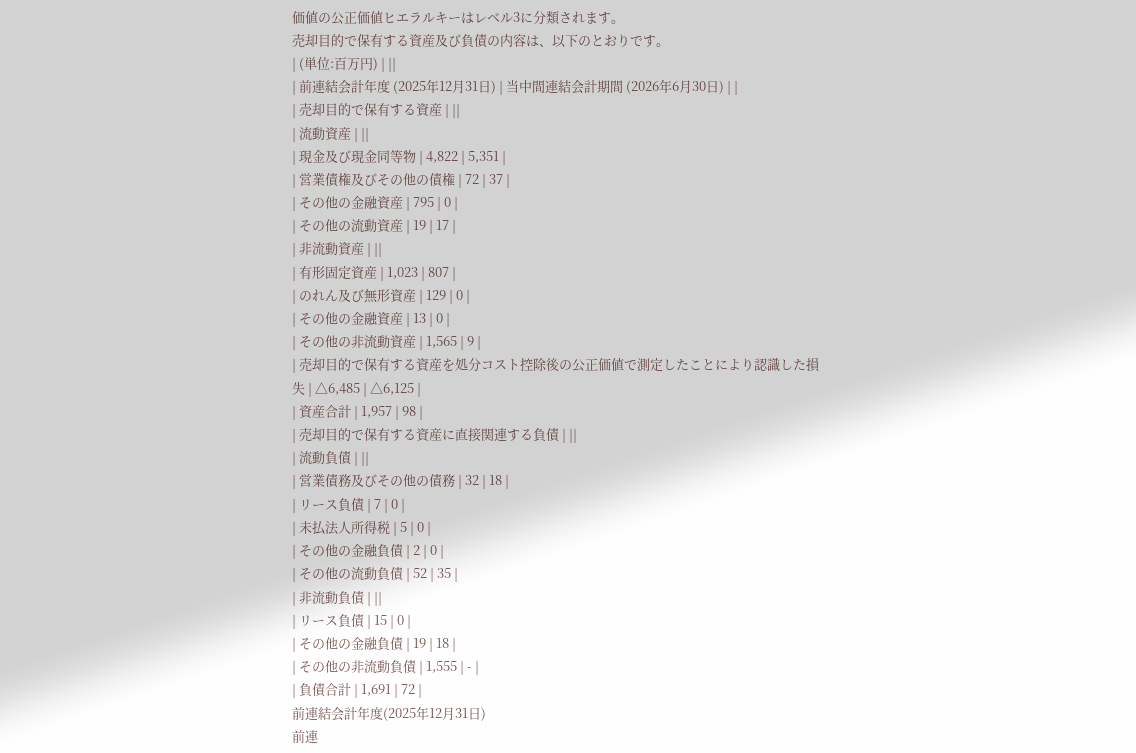価値の公正価値ヒエラルキーはレベル3に分類されます。
売却目的で保有する資産及び負債の内容は、以下のとおりです。
| (単位:百万円) | ||
| 前連結会計年度 (2025年12月31日) | 当中間連結会計期間 (2026年6月30日) | |
| 売却目的で保有する資産 | ||
| 流動資産 | ||
| 現金及び現金同等物 | 4,822 | 5,351 |
| 営業債権及びその他の債権 | 72 | 37 |
| その他の金融資産 | 795 | 0 |
| その他の流動資産 | 19 | 17 |
| 非流動資産 | ||
| 有形固定資産 | 1,023 | 807 |
| のれん及び無形資産 | 129 | 0 |
| その他の金融資産 | 13 | 0 |
| その他の非流動資産 | 1,565 | 9 |
| 売却目的で保有する資産を処分コスト控除後の公正価値で測定したことにより認識した損失 | △6,485 | △6,125 |
| 資産合計 | 1,957 | 98 |
| 売却目的で保有する資産に直接関連する負債 | ||
| 流動負債 | ||
| 営業債務及びその他の債務 | 32 | 18 |
| リース負債 | 7 | 0 |
| 未払法人所得税 | 5 | 0 |
| その他の金融負債 | 2 | 0 |
| その他の流動負債 | 52 | 35 |
| 非流動負債 | ||
| リース負債 | 15 | 0 |
| その他の金融負債 | 19 | 18 |
| その他の非流動負債 | 1,555 | - |
| 負債合計 | 1,691 | 72 |
前連結会計年度(2025年12月31日)
前連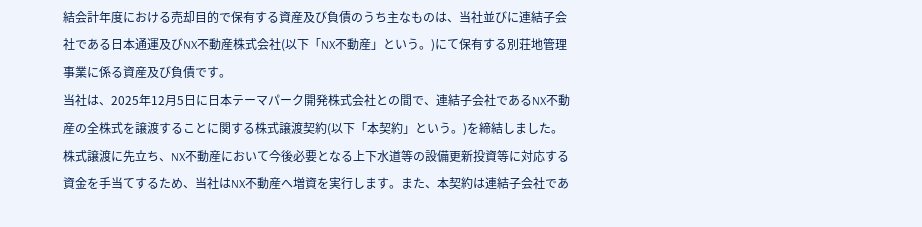結会計年度における売却目的で保有する資産及び負債のうち主なものは、当社並びに連結子会社である日本通運及びNX不動産株式会社(以下「NX不動産」という。)にて保有する別荘地管理事業に係る資産及び負債です。
当社は、2025年12月5日に日本テーマパーク開発株式会社との間で、連結子会社であるNX不動産の全株式を譲渡することに関する株式譲渡契約(以下「本契約」という。)を締結しました。株式譲渡に先立ち、NX不動産において今後必要となる上下水道等の設備更新投資等に対応する資金を手当てするため、当社はNX不動産へ増資を実行します。また、本契約は連結子会社であ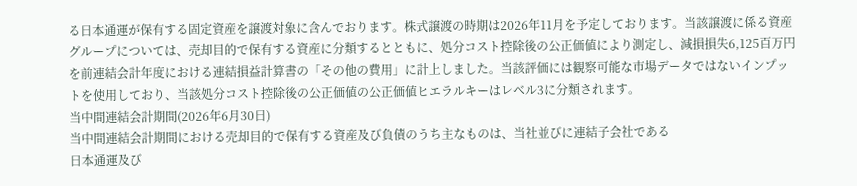る日本通運が保有する固定資産を譲渡対象に含んでおります。株式譲渡の時期は2026年11月を予定しております。当該譲渡に係る資産グループについては、売却目的で保有する資産に分類するとともに、処分コスト控除後の公正価値により測定し、減損損失6,125百万円を前連結会計年度における連結損益計算書の「その他の費用」に計上しました。当該評価には観察可能な市場データではないインプットを使用しており、当該処分コスト控除後の公正価値の公正価値ヒエラルキーはレベル3に分類されます。
当中間連結会計期間(2026年6月30日)
当中間連結会計期間における売却目的で保有する資産及び負債のうち主なものは、当社並びに連結子会社である
日本通運及び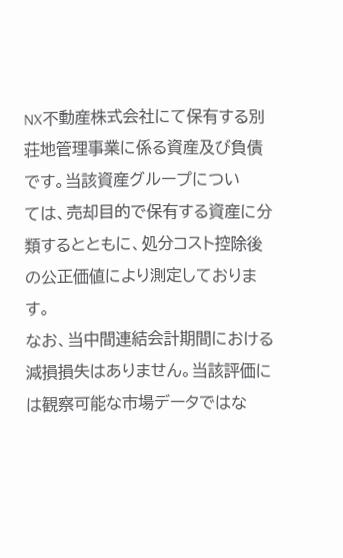NX不動産株式会社にて保有する別荘地管理事業に係る資産及び負債です。当該資産グループについ
ては、売却目的で保有する資産に分類するとともに、処分コスト控除後の公正価値により測定しております。
なお、当中間連結会計期間における減損損失はありません。当該評価には観察可能な市場データではな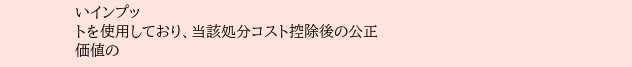いインプッ
トを使用しており、当該処分コスト控除後の公正価値の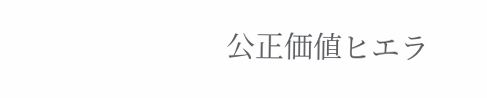公正価値ヒエラ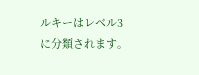ルキーはレベル3に分類されます。